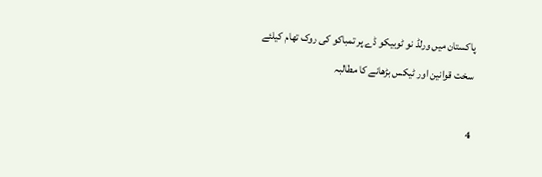پاکستان میں ورلڈ نو ٹوبیکو ڈے پر تمباکو کی روک تھام کیلئے سخت قوانین اور ٹیکس بڑھانے کا مطالبہ

4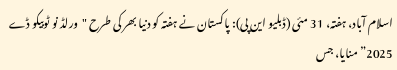اسلام آباد، ہفتہ، 31 مئی (ڈبلیو این پی): پاکستان نے ہفتہ کو دنیا بھر کی طرح "ورلڈ نو ٹوبیکو ڈے 2025” منایا، جس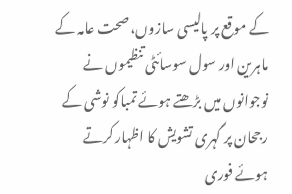کے موقع پر پالیسی سازوں، صحت عامہ کے ماہرین اور سول سوسائٹی تنظیموں نے نوجوانوں میں بڑھتے ہوئے تمباکو نوشی کے رجحان پر گہری تشویش کا اظہار کرتے ہوئے فوری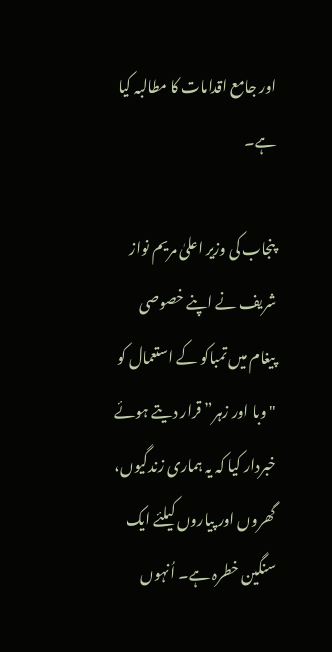اور جامع اقدامات کا مطالبہ کیا ہے۔

پنجاب کی وزیر اعلیٰ مریم نواز شریف نے اپنے خصوصی پیغام میں تمباکو کے استعمال کو "وبا اور زہر” قرار دیتے ہوئے خبردار کیا کہ یہ ہماری زندگیوں، گھروں اور پیاروں کیلئے ایک سنگین خطرہ ہے۔ اُنہوں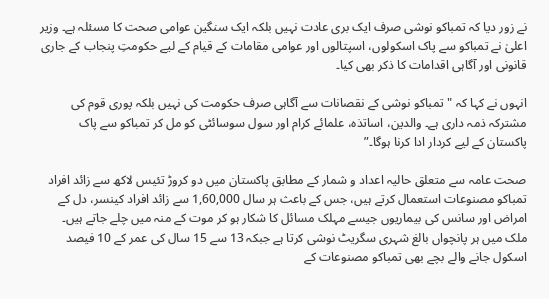نے زور دیا کہ تمباکو نوشی صرف ایک بری عادت نہیں بلکہ ایک سنگین عوامی صحت کا مسئلہ ہے۔ وزیر اعلیٰ نے تمباکو سے پاک اسکولوں، اسپتالوں اور عوامی مقامات کے قیام کے لیے حکومتِ پنجاب کے جاری قانونی اور آگاہی اقدامات کا ذکر بھی کیا۔

انہوں نے کہا کہ "تمباکو نوشی کے نقصانات سے آگاہی صرف حکومت کی نہیں بلکہ پوری قوم کی مشترکہ ذمہ داری ہے۔ والدین، اساتذہ، علمائے کرام اور سول سوسائٹی کو مل کر تمباکو سے پاک پاکستان کے لیے کردار ادا کرنا ہوگا۔”

صحت عامہ سے متعلق حالیہ اعداد و شمار کے مطابق پاکستان میں دو کروڑ تئیس لاکھ سے زائد افراد تمباکو مصنوعات استعمال کرتے ہیں، جس کے باعث ہر سال 1,60,000 سے زائد افراد کینسر، دل کے امراض اور سانس کی بیماریوں جیسے مہلک مسائل کا شکار ہو کر موت کے منہ میں چلے جاتے ہیں۔ ملک میں ہر پانچواں بالغ شہری سگریٹ نوشی کرتا ہے جبکہ 13 سے 15 سال کی عمر کے 10 فیصد اسکول جانے والے بچے بھی تمباکو مصنوعات کے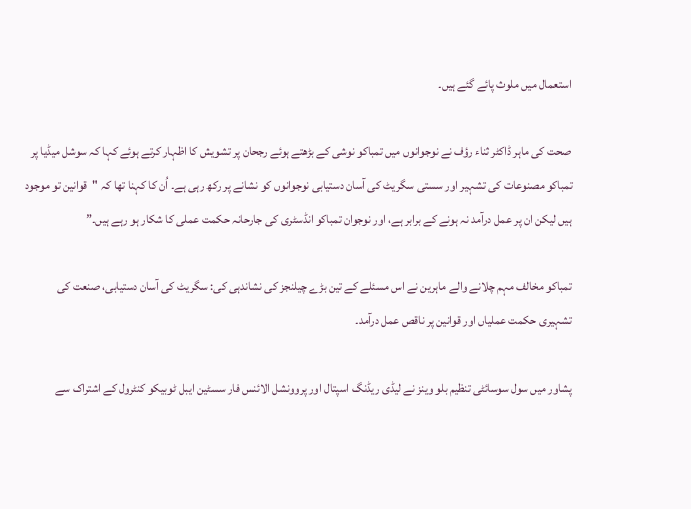استعمال میں ملوث پائے گئے ہیں۔

صحت کی ماہر ڈاکٹر ثناء رؤف نے نوجوانوں میں تمباکو نوشی کے بڑھتے ہوئے رجحان پر تشویش کا اظہار کرتے ہوئے کہا کہ سوشل میڈیا پر تمباکو مصنوعات کی تشہیر اور سستی سگریٹ کی آسان دستیابی نوجوانوں کو نشانے پر رکھ رہی ہے۔ اُن کا کہنا تھا کہ "قوانین تو موجود ہیں لیکن ان پر عمل درآمد نہ ہونے کے برابر ہے، اور نوجوان تمباکو انڈسٹری کی جارحانہ حکمت عملی کا شکار ہو رہے ہیں۔”

تمباکو مخالف مہم چلانے والے ماہرین نے اس مسئلے کے تین بڑے چیلنجز کی نشاندہی کی: سگریٹ کی آسان دستیابی، صنعت کی تشہیری حکمت عملیاں اور قوانین پر ناقص عمل درآمد۔

پشاور میں سول سوسائٹی تنظیم بلو وینز نے لیڈی ریڈنگ اسپتال اور پروونشل الائنس فار سسٹین ایبل ٹوبیکو کنٹرول کے اشتراک سے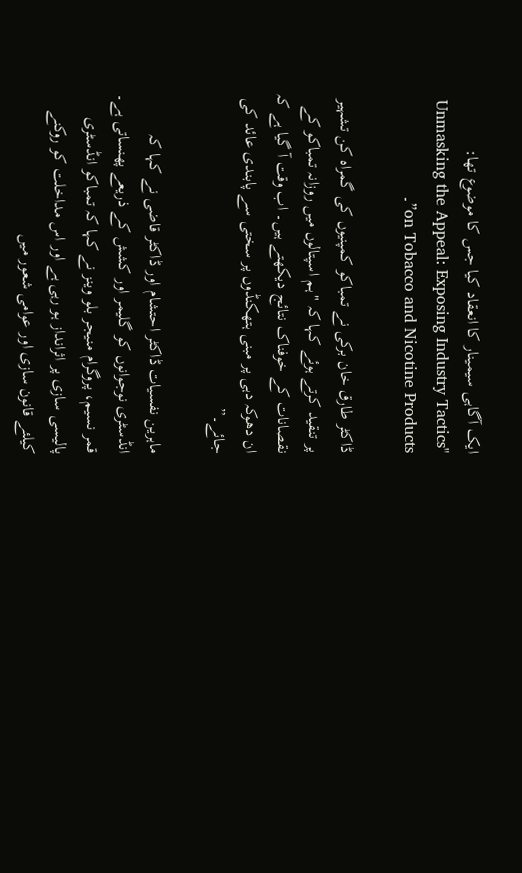ایک آگاہی سیمینار کا انعقاد کیا جس کا موضوع تھا: "Unmasking the Appeal: Exposing Industry Tactics on Tobacco and Nicotine Products”۔

ڈاکٹر طارق خان برکی نے تمباکو کمپنیوں کی گمراہ کن تشہیر پر تنقید کرتے ہوئے کہا کہ "ہم اسپتالوں میں روزانہ تمباکو کے نقصانات کے خوفناک نتائج دیکھتے ہیں۔ اب وقت آ گیا ہے کہ ان دھوکہ دہی پر مبنی ہتھکنڈوں پر سختی سے پابندی عائد کی جائے۔”

ماہرین نفسیات ڈاکٹر احتشام اور ڈاکٹر قاضی نے کہا کہ انڈسٹری نوجوانوں کو گلیمر اور کشش کے ذریعے پھنساتی ہے۔ قمر نسیم، پروگرام منیجر بلو وینز نے کہا کہ تمباکو انڈسٹری پالیسی سازی پر اثرانداز ہو رہی ہے اور اس مداخلت کو روکنے کیلئے قانون سازی اور عوامی شعور میں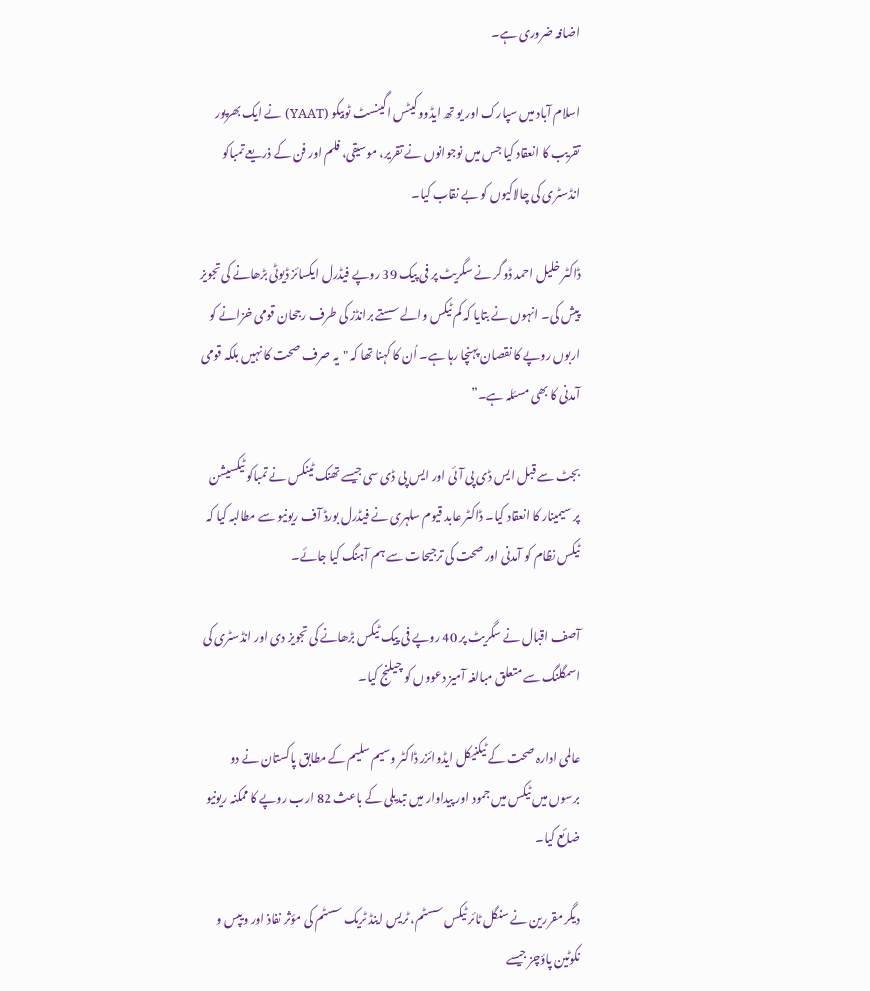اضافہ ضروری ہے۔

اسلام آباد میں سپارک اور یو تھ ایڈووکیٹس اگینسٹ ٹوبیکو (YAAT) نے ایک بھرپور تقریب کا انعقاد کیا جس میں نوجوانوں نے تقریر، موسیقی، فلم اور فن کے ذریعے تمباکو انڈسٹری کی چالاکیوں کو بے نقاب کیا۔

ڈاکٹر خلیل احمد ڈوگر نے سگریٹ پر فی پیک 39 روپے فیڈرل ایکسائز ڈیوٹی بڑھانے کی تجویز پیش کی۔ انہوں نے بتایا کہ کم ٹیکس والے سستے برانڈز کی طرف رجحان قومی خزانے کو اربوں روپے کا نقصان پہنچا رہا ہے۔ اُن کا کہنا تھا کہ "یہ صرف صحت کا نہیں بلکہ قومی آمدنی کا بھی مسئلہ ہے۔”

بجٹ سے قبل ایس ڈی پی آئی اور ایس پی ڈی سی جیسے تھنک ٹینکس نے تمباکو ٹیکسیشن پر سیمینار کا انعقاد کیا۔ ڈاکٹر عابد قیوم سلہری نے فیڈرل بورڈ آف ریونیو سے مطالبہ کیا کہ ٹیکس نظام کو آمدنی اور صحت کی ترجیحات سے ہم آہنگ کیا جائے۔

آصف اقبال نے سگریٹ پر 40 روپے فی پیک ٹیکس بڑھانے کی تجویز دی اور انڈسٹری کی اسمگلنگ سے متعلق مبالغہ آمیز دعووں کو چیلنج کیا۔

عالمی ادارہ صحت کے ٹیکنیکل ایڈوائزر ڈاکٹر وسیم سلیم کے مطابق پاکستان نے دو برسوں میں ٹیکس میں جمود اور پیداوار میں تبدیلی کے باعث 82 ارب روپے کا ممکنہ ریونیو ضائع کیا۔

دیگر مقررین نے سنگل ٹائر ٹیکس سسٹم، ٹریس اینڈ ٹریک سسٹم کی مؤثر نفاذ اور ویپس و نکوٹین پاؤچز جیسے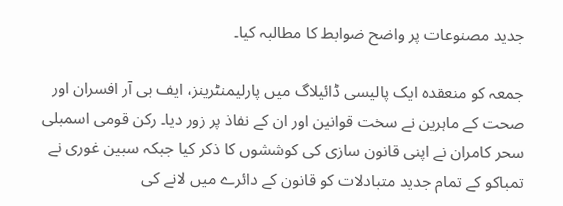جدید مصنوعات پر واضح ضوابط کا مطالبہ کیا۔

جمعہ کو منعقدہ ایک پالیسی ڈائیلاگ میں پارلیمنٹرینز، ایف بی آر افسران اور صحت کے ماہرین نے سخت قوانین اور ان کے نفاذ پر زور دیا۔ رکن قومی اسمبلی سحر کامران نے اپنی قانون سازی کی کوششوں کا ذکر کیا جبکہ سبین غوری نے تمباکو کے تمام جدید متبادلات کو قانون کے دائرے میں لانے کی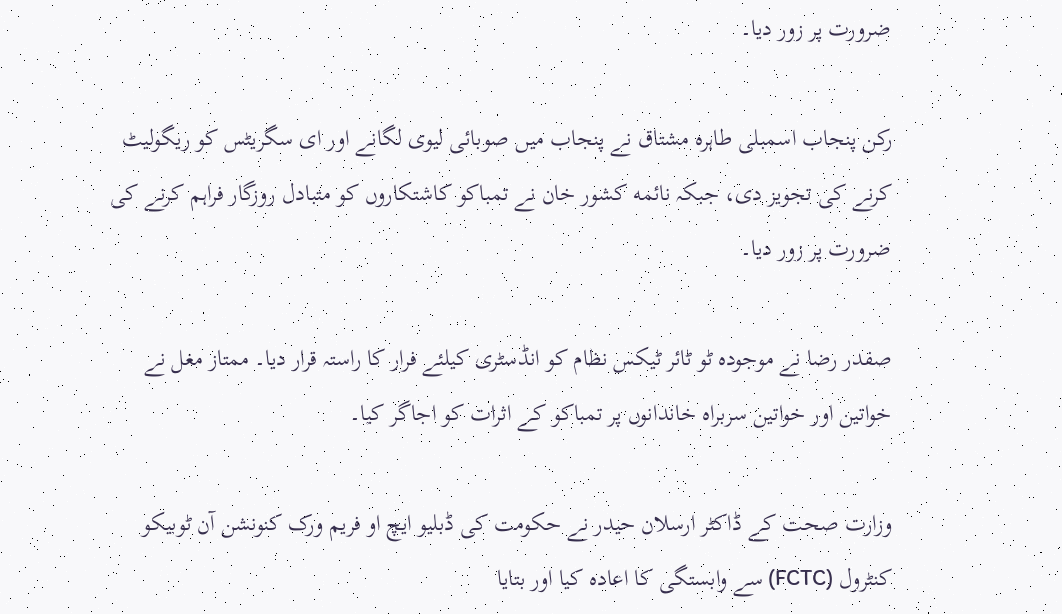ضرورت پر زور دیا۔

رکن پنجاب اسمبلی طاہرہ مشتاق نے پنجاب میں صوبائی لیوی لگانے اور ای سگریٹس کو ریگولیٹ کرنے کی تجویز دی، جبکہ نائمه کشور خان نے تمباکو کاشتکاروں کو متبادل روزگار فراہم کرنے کی ضرورت پر زور دیا۔

صفدر رضا نے موجودہ ٹو ٹائر ٹیکس نظام کو انڈسٹری کیلئے فرار کا راستہ قرار دیا۔ ممتاز مغل نے خواتین اور خواتین سربراہ خاندانوں پر تمباکو کے اثرات کو اجاگر کیا۔

وزارت صحت کے ڈاکٹر ارسلان حیدر نے حکومت کی ڈبلیو ایچ او فریم ورک کنونشن آن ٹوبیکو کنٹرول (FCTC) سے وابستگی کا اعادہ کیا اور بتایا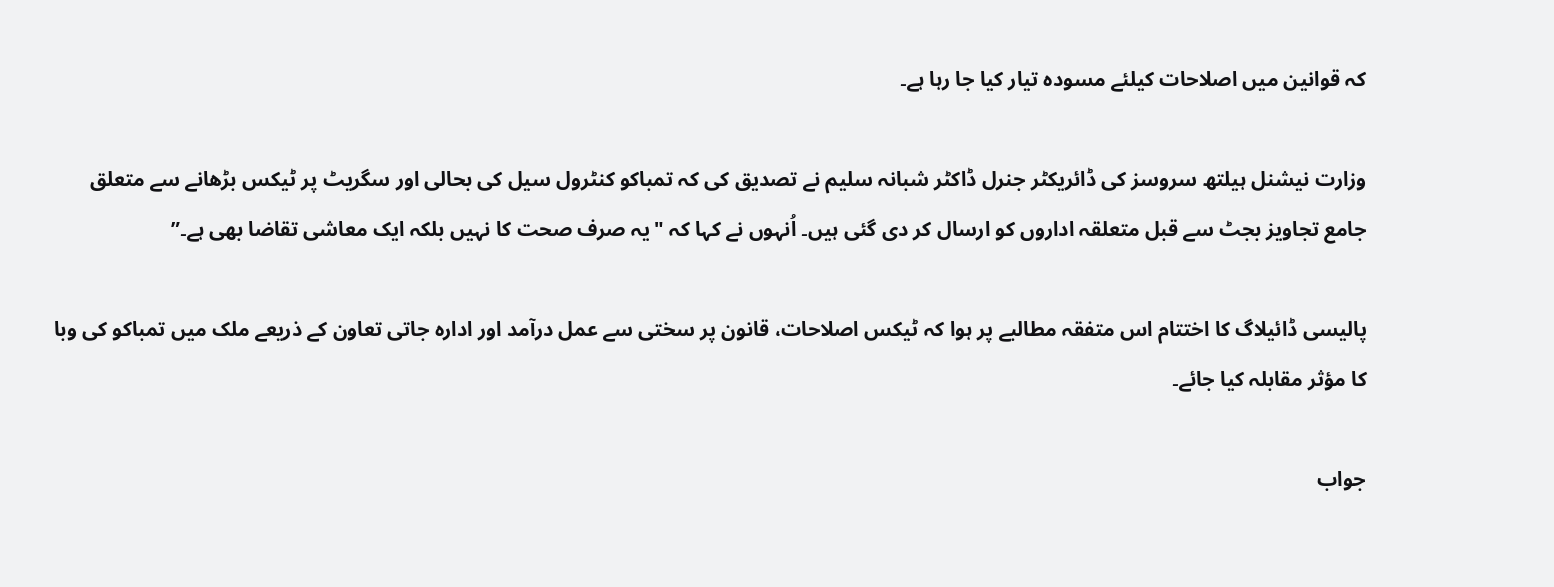کہ قوانین میں اصلاحات کیلئے مسودہ تیار کیا جا رہا ہے۔

وزارت نیشنل ہیلتھ سروسز کی ڈائریکٹر جنرل ڈاکٹر شبانہ سلیم نے تصدیق کی کہ تمباکو کنٹرول سیل کی بحالی اور سگریٹ پر ٹیکس بڑھانے سے متعلق جامع تجاویز بجٹ سے قبل متعلقہ اداروں کو ارسال کر دی گئی ہیں۔ اُنہوں نے کہا کہ "یہ صرف صحت کا نہیں بلکہ ایک معاشی تقاضا بھی ہے۔”

پالیسی ڈائیلاگ کا اختتام اس متفقہ مطالبے پر ہوا کہ ٹیکس اصلاحات، قانون پر سختی سے عمل درآمد اور ادارہ جاتی تعاون کے ذریعے ملک میں تمباکو کی وبا کا مؤثر مقابلہ کیا جائے۔

جواب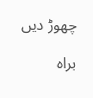چھوڑ دیں

براہ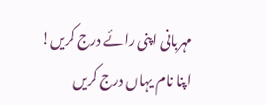مہربانی اپنی رائے درج کریں!
اپنا نام یہاں درج کریں